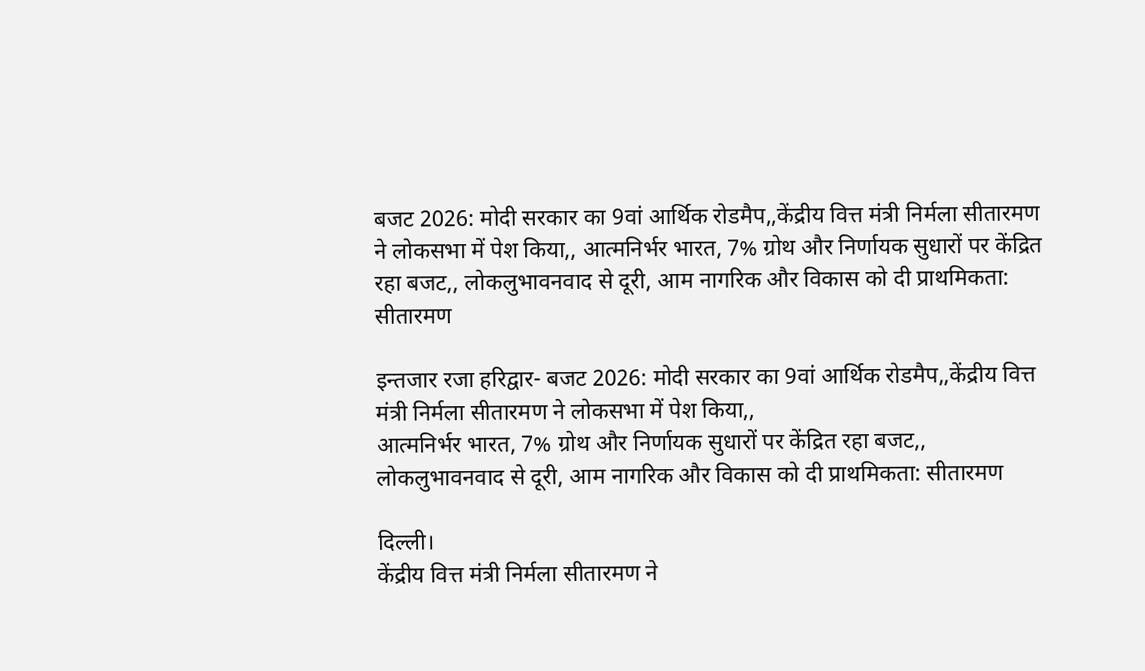बजट 2026: मोदी सरकार का 9वां आर्थिक रोडमैप,,केंद्रीय वित्त मंत्री निर्मला सीतारमण ने लोकसभा में पेश किया,, आत्मनिर्भर भारत, 7% ग्रोथ और निर्णायक सुधारों पर केंद्रित रहा बजट,, लोकलुभावनवाद से दूरी, आम नागरिक और विकास को दी प्राथमिकता: सीतारमण

इन्तजार रजा हरिद्वार- बजट 2026: मोदी सरकार का 9वां आर्थिक रोडमैप,,केंद्रीय वित्त मंत्री निर्मला सीतारमण ने लोकसभा में पेश किया,,
आत्मनिर्भर भारत, 7% ग्रोथ और निर्णायक सुधारों पर केंद्रित रहा बजट,,
लोकलुभावनवाद से दूरी, आम नागरिक और विकास को दी प्राथमिकता: सीतारमण

दिल्ली।
केंद्रीय वित्त मंत्री निर्मला सीतारमण ने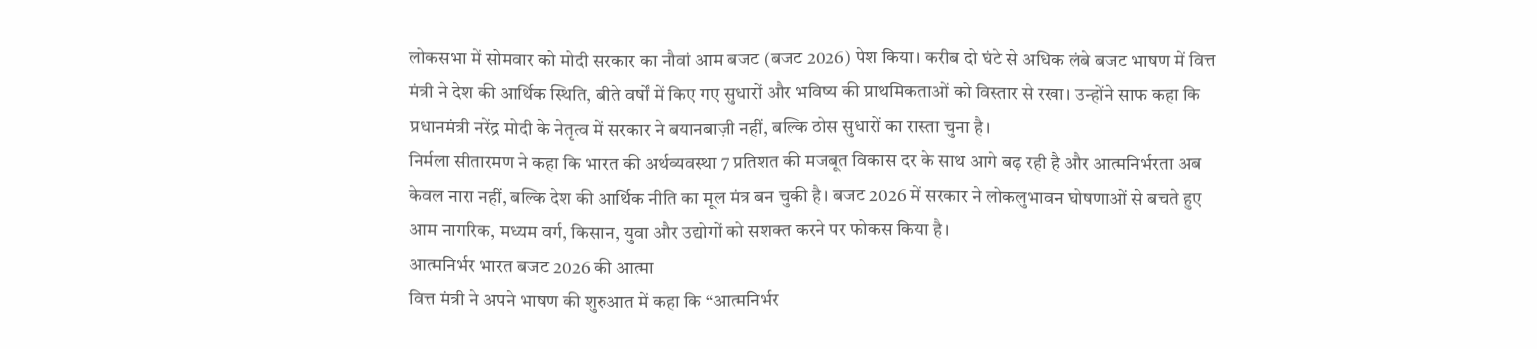लोकसभा में सोमवार को मोदी सरकार का नौवां आम बजट (बजट 2026) पेश किया। करीब दो घंटे से अधिक लंबे बजट भाषण में वित्त मंत्री ने देश की आर्थिक स्थिति, बीते वर्षों में किए गए सुधारों और भविष्य की प्राथमिकताओं को विस्तार से रखा। उन्होंने साफ कहा कि प्रधानमंत्री नरेंद्र मोदी के नेतृत्व में सरकार ने बयानबाज़ी नहीं, बल्कि ठोस सुधारों का रास्ता चुना है।
निर्मला सीतारमण ने कहा कि भारत की अर्थव्यवस्था 7 प्रतिशत की मजबूत विकास दर के साथ आगे बढ़ रही है और आत्मनिर्भरता अब केवल नारा नहीं, बल्कि देश की आर्थिक नीति का मूल मंत्र बन चुकी है। बजट 2026 में सरकार ने लोकलुभावन घोषणाओं से बचते हुए आम नागरिक, मध्यम वर्ग, किसान, युवा और उद्योगों को सशक्त करने पर फोकस किया है।
आत्मनिर्भर भारत बजट 2026 की आत्मा
वित्त मंत्री ने अपने भाषण की शुरुआत में कहा कि “आत्मनिर्भर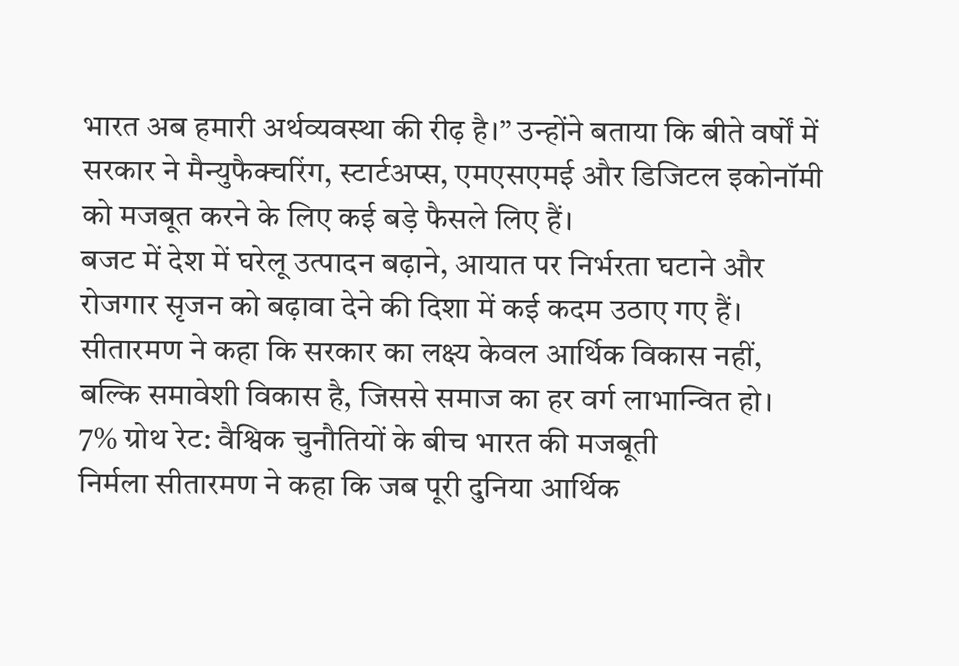भारत अब हमारी अर्थव्यवस्था की रीढ़ है।” उन्होंने बताया कि बीते वर्षों में सरकार ने मैन्युफैक्चरिंग, स्टार्टअप्स, एमएसएमई और डिजिटल इकोनॉमी को मजबूत करने के लिए कई बड़े फैसले लिए हैं।
बजट में देश में घरेलू उत्पादन बढ़ाने, आयात पर निर्भरता घटाने और रोजगार सृजन को बढ़ावा देने की दिशा में कई कदम उठाए गए हैं। सीतारमण ने कहा कि सरकार का लक्ष्य केवल आर्थिक विकास नहीं, बल्कि समावेशी विकास है, जिससे समाज का हर वर्ग लाभान्वित हो।
7% ग्रोथ रेट: वैश्विक चुनौतियों के बीच भारत की मजबूती
निर्मला सीतारमण ने कहा कि जब पूरी दुनिया आर्थिक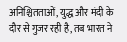अनिश्चितताओं, युद्ध और मंदी के दौर से गुजर रही है, तब भारत ने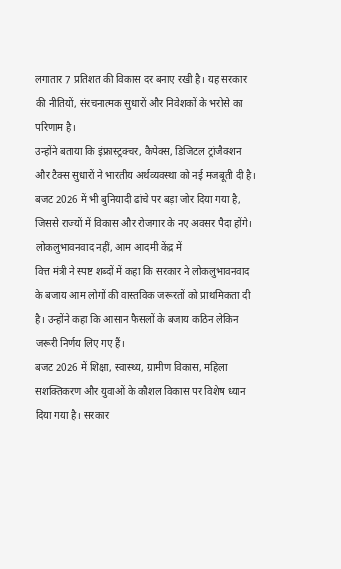लगातार 7 प्रतिशत की विकास दर बनाए रखी है। यह सरकार की नीतियों, संरचनात्मक सुधारों और निवेशकों के भरोसे का परिणाम है।
उन्होंने बताया कि इंफ्रास्ट्रक्चर, कैपेक्स, डिजिटल ट्रांजैक्शन और टैक्स सुधारों ने भारतीय अर्थव्यवस्था को नई मजबूती दी है। बजट 2026 में भी बुनियादी ढांचे पर बड़ा जोर दिया गया है, जिससे राज्यों में विकास और रोजगार के नए अवसर पैदा होंगे।
लोकलुभावनवाद नहीं, आम आदमी केंद्र में
वित्त मंत्री ने स्पष्ट शब्दों में कहा कि सरकार ने लोकलुभावनवाद के बजाय आम लोगों की वास्तविक जरूरतों को प्राथमिकता दी है। उन्होंने कहा कि आसान फैसलों के बजाय कठिन लेकिन जरूरी निर्णय लिए गए हैं।
बजट 2026 में शिक्षा, स्वास्थ्य, ग्रामीण विकास, महिला सशक्तिकरण और युवाओं के कौशल विकास पर विशेष ध्यान दिया गया है। सरकार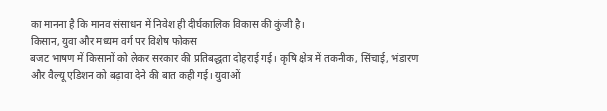का मानना है कि मानव संसाधन में निवेश ही दीर्घकालिक विकास की कुंजी है।
किसान, युवा और मध्यम वर्ग पर विशेष फोकस
बजट भाषण में किसानों को लेकर सरकार की प्रतिबद्धता दोहराई गई। कृषि क्षेत्र में तकनीक, सिंचाई, भंडारण और वैल्यू एडिशन को बढ़ावा देने की बात कही गई। युवाओं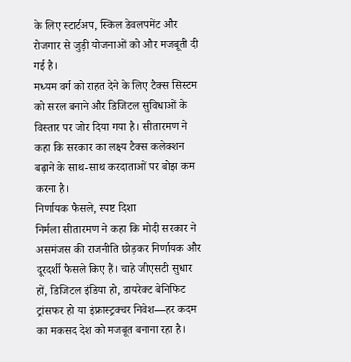के लिए स्टार्टअप, स्किल डेवलपमेंट और रोजगार से जुड़ी योजनाओं को और मजबूती दी गई है।
मध्यम वर्ग को राहत देने के लिए टैक्स सिस्टम को सरल बनाने और डिजिटल सुविधाओं के विस्तार पर जोर दिया गया है। सीतारमण ने कहा कि सरकार का लक्ष्य टैक्स कलेक्शन बढ़ाने के साथ-साथ करदाताओं पर बोझ कम करना है।
निर्णायक फैसले, स्पष्ट दिशा
निर्मला सीतारमण ने कहा कि मोदी सरकार ने असमंजस की राजनीति छोड़कर निर्णायक और दूरदर्शी फैसले किए हैं। चाहे जीएसटी सुधार हों, डिजिटल इंडिया हो, डायरेक्ट बेनिफिट ट्रांसफर हो या इंफ्रास्ट्रक्चर निवेश—हर कदम का मकसद देश को मजबूत बनाना रहा है।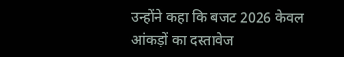उन्होंने कहा कि बजट 2026 केवल आंकड़ों का दस्तावेज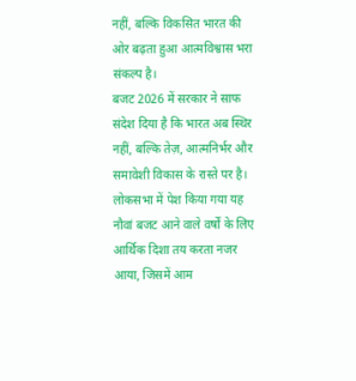नहीं, बल्कि विकसित भारत की ओर बढ़ता हुआ आत्मविश्वास भरा संकल्प है।
बजट 2026 में सरकार ने साफ संदेश दिया है कि भारत अब स्थिर नहीं, बल्कि तेज़, आत्मनिर्भर और समावेशी विकास के रास्ते पर है। लोकसभा में पेश किया गया यह नौवां बजट आने वाले वर्षों के लिए आर्थिक दिशा तय करता नजर आया, जिसमें आम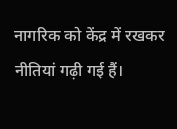नागरिक को केंद्र में रखकर नीतियां गढ़ी गई हैं।